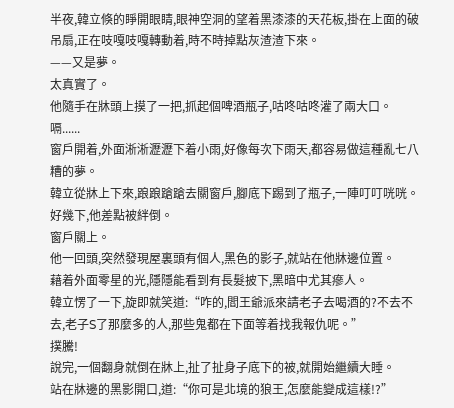半夜,韓立倏的睜開眼睛,眼神空洞的望着黑漆漆的天花板,掛在上面的破吊扇,正在吱嘎吱嘎轉動着,時不時掉點灰渣渣下來。
——又是夢。
太真實了。
他隨手在牀頭上摸了一把,抓起個啤酒瓶子,咕咚咕咚灌了兩大口。
嗝......
窗戶開着,外面淅淅瀝瀝下着小雨,好像每次下雨天,都容易做這種亂七八糟的夢。
韓立從牀上下來,踉踉蹌蹌去關窗戶,腳底下踢到了瓶子,一陣叮叮咣咣。
好幾下,他差點被絆倒。
窗戶關上。
他一回頭,突然發現屋裏頭有個人,黑色的影子,就站在他牀邊位置。
藉着外面零星的光,隱隱能看到有長髮披下,黑暗中尤其瘮人。
韓立愣了一下,旋即就笑道:“咋的,閻王爺派來請老子去喝酒的?不去不去,老子S了那麼多的人,那些鬼都在下面等着找我報仇呢。”
撲騰!
說完,一個翻身就倒在牀上,扯了扯身子底下的被,就開始繼續大睡。
站在牀邊的黑影開口,道:“你可是北境的狼王,怎麼能變成這樣!?”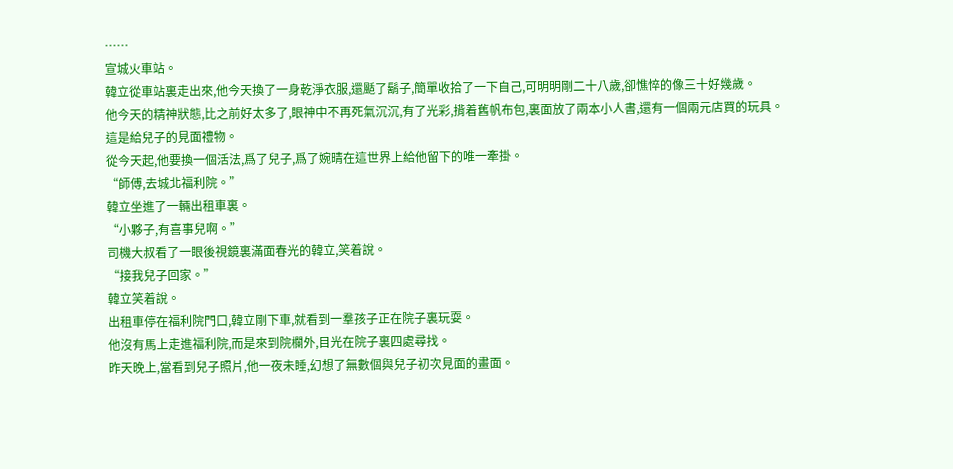……
宣城火車站。
韓立從車站裏走出來,他今天換了一身乾淨衣服,還颳了鬍子,簡單收拾了一下自己,可明明剛二十八歲,卻憔悴的像三十好幾歲。
他今天的精神狀態,比之前好太多了,眼神中不再死氣沉沉,有了光彩,揹着舊帆布包,裏面放了兩本小人書,還有一個兩元店買的玩具。
這是給兒子的見面禮物。
從今天起,他要換一個活法,爲了兒子,爲了婉晴在這世界上給他留下的唯一牽掛。
“師傅,去城北福利院。”
韓立坐進了一輛出租車裏。
“小夥子,有喜事兒啊。”
司機大叔看了一眼後視鏡裏滿面春光的韓立,笑着說。
“接我兒子回家。”
韓立笑着說。
出租車停在福利院門口,韓立剛下車,就看到一羣孩子正在院子裏玩耍。
他沒有馬上走進福利院,而是來到院欄外,目光在院子裏四處尋找。
昨天晚上,當看到兒子照片,他一夜未睡,幻想了無數個與兒子初次見面的畫面。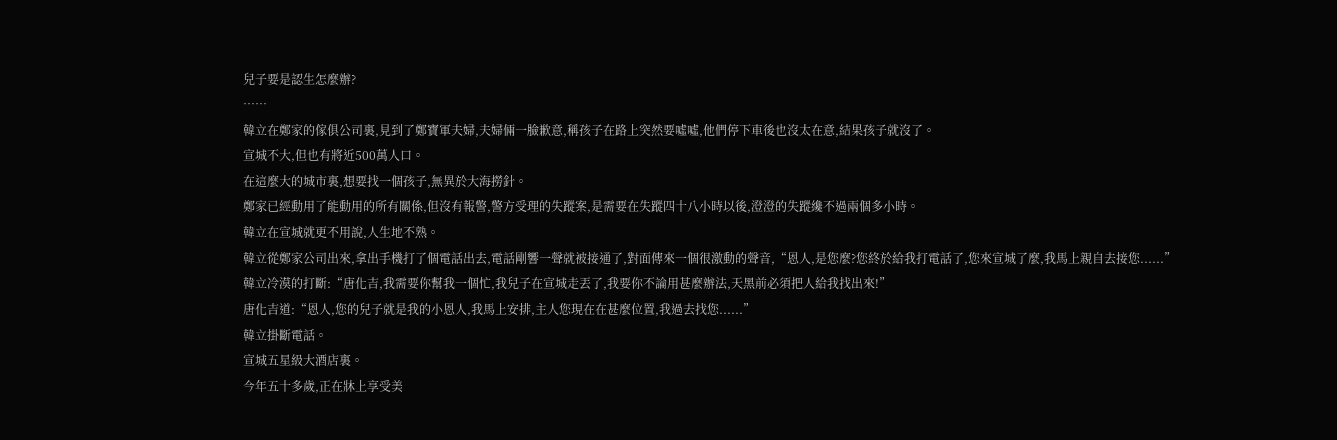兒子要是認生怎麼辦?
……
韓立在鄭家的傢俱公司裏,見到了鄭寶軍夫婦,夫婦倆一臉歉意,稱孩子在路上突然要噓噓,他們停下車後也沒太在意,結果孩子就沒了。
宣城不大,但也有將近500萬人口。
在這麼大的城市裏,想要找一個孩子,無異於大海撈針。
鄭家已經動用了能動用的所有關係,但沒有報警,警方受理的失蹤案,是需要在失蹤四十八小時以後,澄澄的失蹤纔不過兩個多小時。
韓立在宣城就更不用說,人生地不熟。
韓立從鄭家公司出來,拿出手機打了個電話出去,電話剛響一聲就被接通了,對面傳來一個很激動的聲音,“恩人,是您麼?您終於給我打電話了,您來宣城了麼,我馬上親自去接您......”
韓立冷漠的打斷:“唐化吉,我需要你幫我一個忙,我兒子在宣城走丟了,我要你不論用甚麼辦法,天黑前必須把人給我找出來!”
唐化吉道:“恩人,您的兒子就是我的小恩人,我馬上安排,主人您現在在甚麼位置,我過去找您......”
韓立掛斷電話。
宣城五星級大酒店裏。
今年五十多歲,正在牀上享受美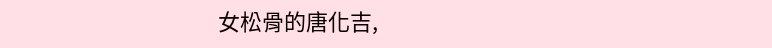女松骨的唐化吉,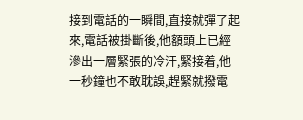接到電話的一瞬間,直接就彈了起來,電話被掛斷後,他額頭上已經滲出一層緊張的冷汗,緊接着,他一秒鐘也不敢耽誤,趕緊就撥電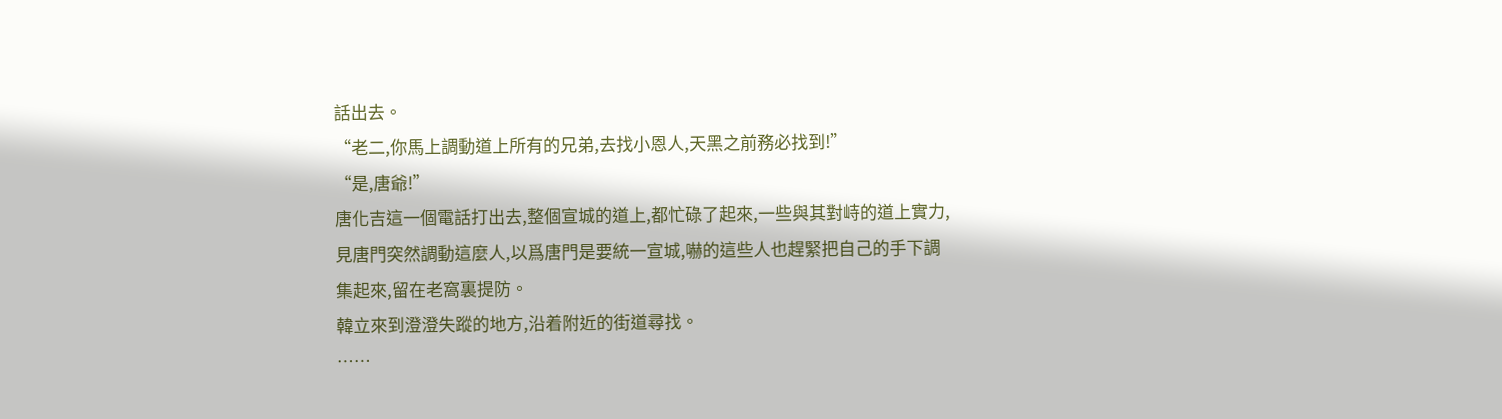話出去。
“老二,你馬上調動道上所有的兄弟,去找小恩人,天黑之前務必找到!”
“是,唐爺!”
唐化吉這一個電話打出去,整個宣城的道上,都忙碌了起來,一些與其對峙的道上實力,見唐門突然調動這麼人,以爲唐門是要統一宣城,嚇的這些人也趕緊把自己的手下調集起來,留在老窩裏提防。
韓立來到澄澄失蹤的地方,沿着附近的街道尋找。
……